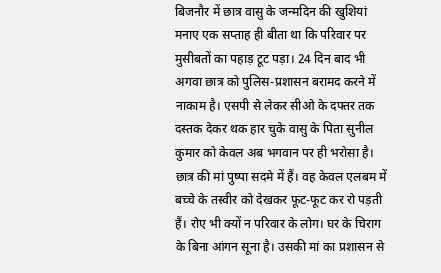बिजनौर में छात्र वासु के जन्मदिन की खुशियां मनाए एक सप्ताह ही बीता था कि परिवार पर मुसीबतों का पहाड़ टूट पड़ा। 24 दिन बाद भी अगवा छात्र को पुलिस-प्रशासन बरामद करने में नाकाम है। एसपी से लेकर सीओ के दफ्तर तक दस्तक देकर थक हार चुके वासु के पिता सुनील कुमार को केवल अब भगवान पर ही भरोसा है। छात्र की मां पुष्पा सदमे में हैं। वह केवल एलबम में बच्चे के तस्वीर को देखकर फूट-फूट कर रो पड़ती हैं। रोए भी क्यों न परिवार के लोग। घर के चिराग के बिना आंगन सूना है। उसकी मां का प्रशासन से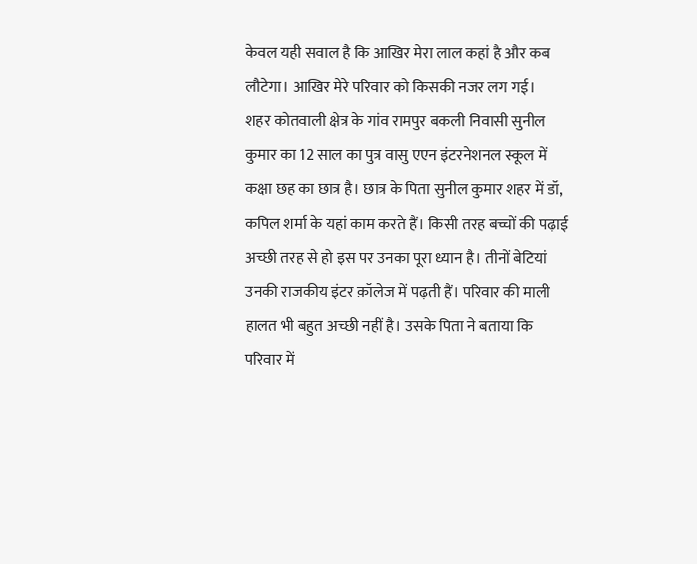केवल यही सवाल है कि आखिर मेरा लाल कहां है और कब लौटेगा। आखिर मेरे परिवार को किसकी नजर लग गई।
शहर कोतवाली क्षेत्र के गांव रामपुर बकली निवासी सुनील कुमार का 12 साल का पुत्र वासु एएन इंटरनेशनल स्कूल में कक्षा छह का छात्र है। छात्र के पिता सुनील कुमार शहर में डॉ, कपिल शर्मा के यहां काम करते हैं। किसी तरह बच्चों की पढ़ाई अच्छी तरह से हो इस पर उनका पूरा ध्यान है। तीनों बेटियां उनकी राजकीय इंटर क़ॉलेज में पढ़ती हैं। परिवार की माली हालत भी बहुत अच्छी नहीं है। उसके पिता ने बताया कि परिवार में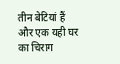तीन बेटियां हैं और एक यही घर का चिराग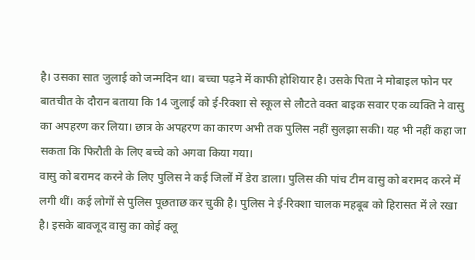है। उसका सात जुलाई को जन्मदिन था। बच्चा पढ़ने में काफी होशियार है। उसके पिता ने मोबाइल फोन पर बातचीत के दौरान बताया कि 14 जुलाई को ई-रिक्शा से स्कूल से लौटते वक्त बाइक सवार एक व्यक्ति ने वासु का अपहरण कर लिया। छात्र के अपहरण का कारण अभी तक पुलिस नहीं सुलझा सकी। यह भी नहीं कहा जा सकता कि फिरौती के लिए बच्चे को अगवा किया गया।
वासु को बरामद करने के लिए पुलिस ने कई जिलों में डेरा डाला। पुलिस की पांच टीम वासु को बरामद करने में लगी थीं। कई लोगों से पुलिस पूछताछ कर चुकी है। पुलिस ने ई-रिक्शा चालक महबूब को हिरासत में ले रखा है। इसके बावजूद वासु का कोई क्लू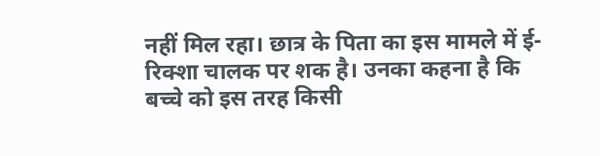नहीं मिल रहा। छात्र के पिता का इस मामले में ई-रिक्शा चालक पर शक है। उनका कहना है कि बच्चे को इस तरह किसी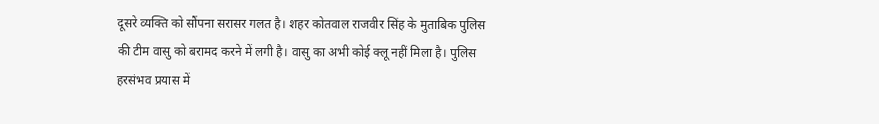दूसरे व्यक्ति को सौंपना सरासर गलत है। शहर कोतवाल राजवीर सिंह के मुताबिक पुलिस की टीम वासु को बरामद करने में लगी है। वासु का अभी कोई क्लू नहीं मिला है। पुलिस हरसंभव प्रयास में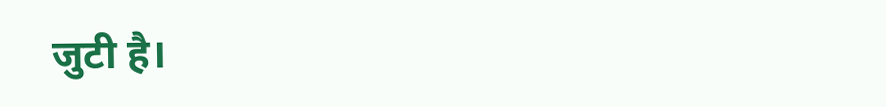जुटी है।